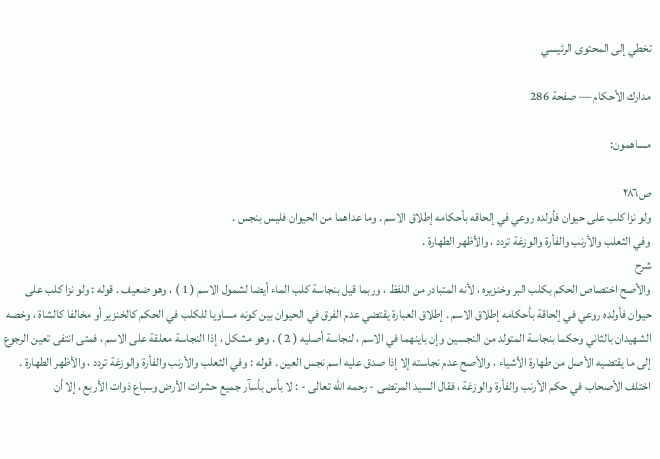تخطي إلى المحتوى الرئيسي

مدارك الأحكام — صفحة 286

مساهمون:

ص٢٨٦
ولو نزا كلب على حيوان فأولده روعي في إلحاقه بأحكامه إطلاق الاسم . وما عداهما من الحيوان فليس بنجس .
وفي الثعلب والأرنب والفأرة والوزغة تردد ، والأظهر الطهارة .
شرح
والأصح اختصاص الحكم بكلب البر وخنزيره ، لأنه المتبادر من اللفظ ، وربما قيل بنجاسة كلب الماء أيضا لشمول الاسم ( 1 ) ، وهو ضعيف . قوله : ولو نزا كلب على حيوان فأولده روعي في إلحاقة بأحكامه إطلاق الاسم . إطلاق العبارة يقتضي عدم الفرق في الحيوان بين كونه مساويا للكلب في الحكم كالخنزير أو مخالفا كالشاة ، وخصه الشهيدان بالثاني وحكما بنجاسة المتولد من النجسين وإن باينهما في الاسم ، لنجاسة أصليه ( 2 ) . وهو مشكل ، إذا النجاسة معلقة على الاسم ، فمتى انتفى تعين الرجوع إلى ما يقتضيه الأصل من طهارة الأشياء ، والأصح عدم نجاسته إلا إذا صدق عليه اسم نجس العين . قوله : وفي الثعلب والأرنب والفأرة والوزغة تردد ، والأظهر الطهارة . اختلف الأصحاب في حكم الأرنب والفأرة والوزغة ، فقال السيد المرتضى - رحمه الله تعالى - : لا بأس بأسآر جميع حشرات الأرض وسباع ذوات الأربع ، إلا أن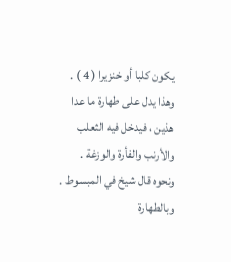يكون كلبا أو خنزيرا ( 4 ) . وهذا يدل على طهارة ما عدا هذين ، فيدخل فيه الثعلب والأرنب والفأرة والوزغة . ونحوه قال شيخ في المبسوط . وبالطهارة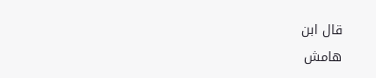قال ابن
هامش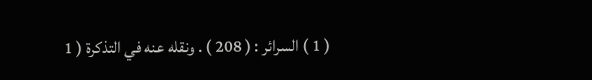( 1 ) السرائر : ( 208 ) . ونقله عنه في التذكرة ( 1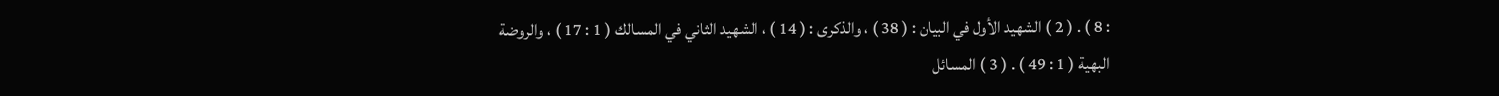: 8 ) . ( 2 ) الشهيد الأول في البيان : ( 38 ) ، والذكرى : ( 14 ) ، الشهيد الثاني في المسالك ( 1 : 17 ) ، والروضة البهية ( 1 : 49 ) . ( 3 ) المسائل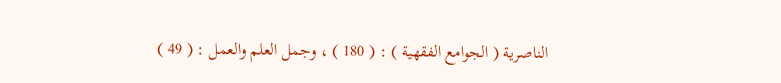الناصرية ( الجوامع الفقهية ) : ( 180 ) ، وجمل العلم والعمل : ( 49 )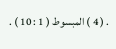. ( 4 ) المبسوط ( 1 : 10 ) .